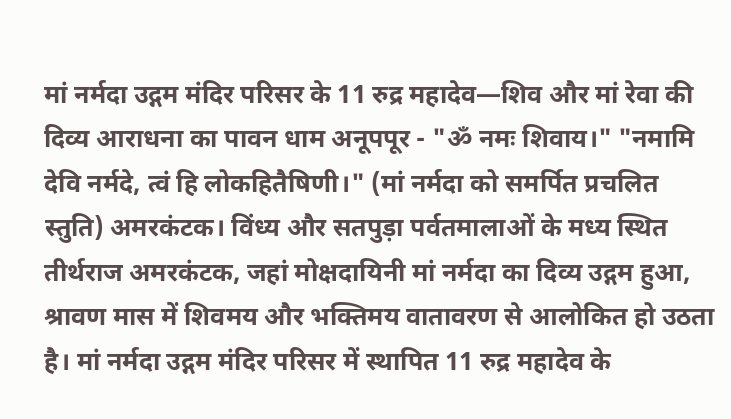मां नर्मदा उद्गम मंदिर परिसर के 11 रुद्र महादेव—शिव और मां रेवा की दिव्य आराधना का पावन धाम अनूपपूर - "ॐ नमः शिवाय।" "नमामि देवि नर्मदे, त्वं हि लोकहितैषिणी।" (मां नर्मदा को समर्पित प्रचलित स्तुति) अमरकंटक। विंध्य और सतपुड़ा पर्वतमालाओं के मध्य स्थित तीर्थराज अमरकंटक, जहां मोक्षदायिनी मां नर्मदा का दिव्य उद्गम हुआ, श्रावण मास में शिवमय और भक्तिमय वातावरण से आलोकित हो उठता है। मां नर्मदा उद्गम मंदिर परिसर में स्थापित 11 रुद्र महादेव के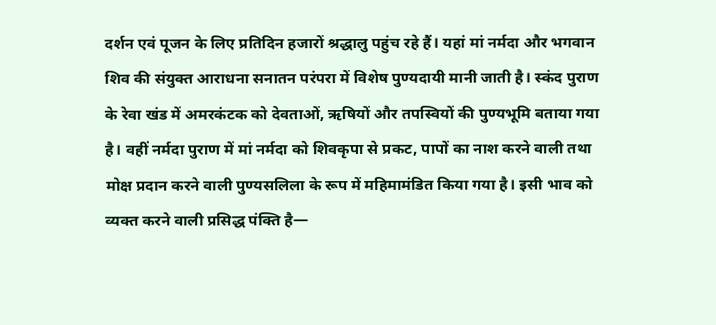दर्शन एवं पूजन के लिए प्रतिदिन हजारों श्रद्धालु पहुंच रहे हैं। यहां मां नर्मदा और भगवान शिव की संयुक्त आराधना सनातन परंपरा में विशेष पुण्यदायी मानी जाती है। स्कंद पुराण के रेवा खंड में अमरकंटक को देवताओं, ऋषियों और तपस्वियों की पुण्यभूमि बताया गया है। वहीं नर्मदा पुराण में मां नर्मदा को शिवकृपा से प्रकट, पापों का नाश करने वाली तथा मोक्ष प्रदान करने वाली पुण्यसलिला के रूप में महिमामंडित किया गया है। इसी भाव को व्यक्त करने वाली प्रसिद्ध पंक्ति है—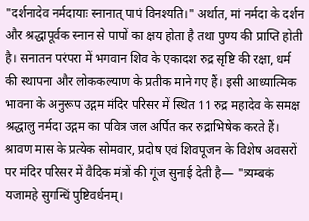"दर्शनादेव नर्मदायाः स्नानात् पापं विनश्यति।" अर्थात, मां नर्मदा के दर्शन और श्रद्धापूर्वक स्नान से पापों का क्षय होता है तथा पुण्य की प्राप्ति होती है। सनातन परंपरा में भगवान शिव के एकादश रुद्र सृष्टि की रक्षा, धर्म की स्थापना और लोककल्याण के प्रतीक माने गए हैं। इसी आध्यात्मिक भावना के अनुरूप उद्गम मंदिर परिसर में स्थित 11 रुद्र महादेव के समक्ष श्रद्धालु नर्मदा उद्गम का पवित्र जल अर्पित कर रुद्राभिषेक करते हैं। श्रावण मास के प्रत्येक सोमवार, प्रदोष एवं शिवपूजन के विशेष अवसरों पर मंदिर परिसर में वैदिक मंत्रों की गूंज सुनाई देती है— "त्र्यम्बकं यजामहे सुगन्धिं पुष्टिवर्धनम्।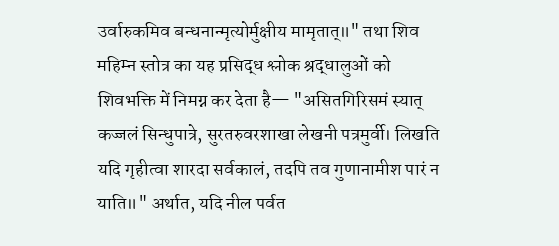उर्वारुकमिव बन्धनान्मृत्योर्मुक्षीय मामृतात्॥" तथा शिव महिम्न स्तोत्र का यह प्रसिद्ध श्लोक श्रद्धालुओं को शिवभक्ति में निमग्न कर देता है— "असितगिरिसमं स्यात् कज्जलं सिन्धुपात्रे, सुरतरुवरशाखा लेखनी पत्रमुर्वी। लिखति यदि गृहीत्वा शारदा सर्वकालं, तदपि तव गुणानामीश पारं न याति॥" अर्थात, यदि नील पर्वत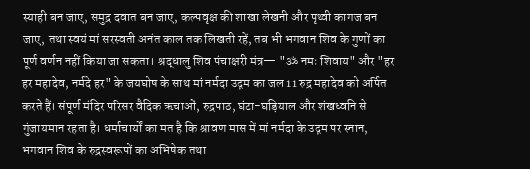स्याही बन जाए, समुद्र दवात बन जाए, कल्पवृक्ष की शाखा लेखनी और पृथ्वी कागज बन जाए, तथा स्वयं मां सरस्वती अनंत काल तक लिखती रहें, तब भी भगवान शिव के गुणों का पूर्ण वर्णन नहीं किया जा सकता। श्रद्धालु शिव पंचाक्षरी मंत्र— "ॐ नमः शिवाय" और "हर हर महादेव, नर्मदे हर" के जयघोष के साथ मां नर्मदा उद्गम का जल 11 रुद्र महादेव को अर्पित करते हैं। संपूर्ण मंदिर परिसर वैदिक ऋचाओं, रुद्रपाठ, घंटा-घड़ियाल और शंखध्वनि से गुंजायमान रहता है। धर्माचार्यों का मत है कि श्रावण मास में मां नर्मदा के उद्गम पर स्नान, भगवान शिव के रुद्रस्वरूपों का अभिषेक तथा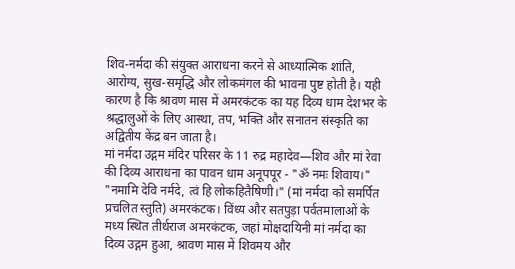शिव-नर्मदा की संयुक्त आराधना करने से आध्यात्मिक शांति, आरोग्य, सुख-समृद्धि और लोकमंगल की भावना पुष्ट होती है। यही कारण है कि श्रावण मास में अमरकंटक का यह दिव्य धाम देशभर के श्रद्धालुओं के लिए आस्था, तप, भक्ति और सनातन संस्कृति का अद्वितीय केंद्र बन जाता है।
मां नर्मदा उद्गम मंदिर परिसर के 11 रुद्र महादेव—शिव और मां रेवा की दिव्य आराधना का पावन धाम अनूपपूर - "ॐ नमः शिवाय।" "नमामि देवि नर्मदे, त्वं हि लोकहितैषिणी।" (मां नर्मदा को समर्पित प्रचलित स्तुति) अमरकंटक। विंध्य और सतपुड़ा पर्वतमालाओं के मध्य स्थित तीर्थराज अमरकंटक, जहां मोक्षदायिनी मां नर्मदा का दिव्य उद्गम हुआ, श्रावण मास में शिवमय और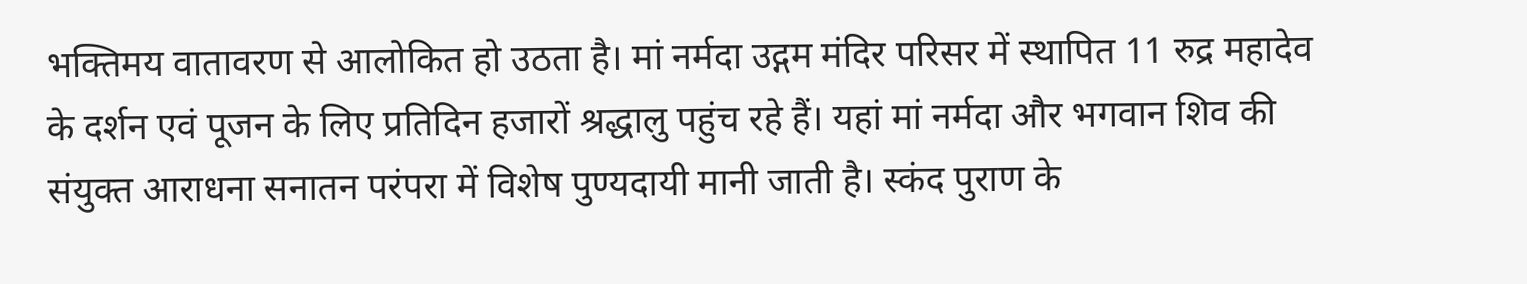भक्तिमय वातावरण से आलोकित हो उठता है। मां नर्मदा उद्गम मंदिर परिसर में स्थापित 11 रुद्र महादेव के दर्शन एवं पूजन के लिए प्रतिदिन हजारों श्रद्धालु पहुंच रहे हैं। यहां मां नर्मदा और भगवान शिव की संयुक्त आराधना सनातन परंपरा में विशेष पुण्यदायी मानी जाती है। स्कंद पुराण के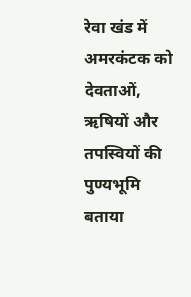रेवा खंड में अमरकंटक को देवताओं, ऋषियों और तपस्वियों की पुण्यभूमि बताया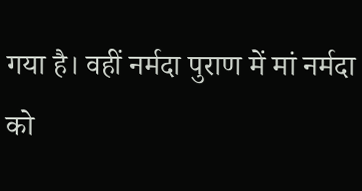गया है। वहीं नर्मदा पुराण में मां नर्मदा को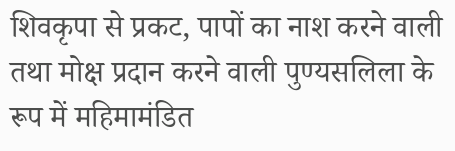शिवकृपा से प्रकट, पापों का नाश करने वाली तथा मोक्ष प्रदान करने वाली पुण्यसलिला के रूप में महिमामंडित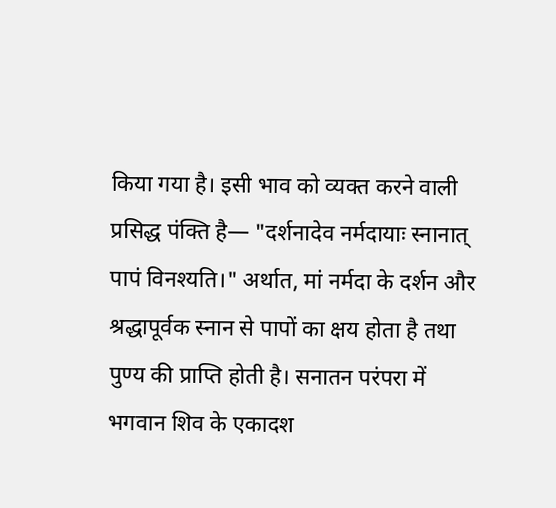किया गया है। इसी भाव को व्यक्त करने वाली प्रसिद्ध पंक्ति है— "दर्शनादेव नर्मदायाः स्नानात् पापं विनश्यति।" अर्थात, मां नर्मदा के दर्शन और श्रद्धापूर्वक स्नान से पापों का क्षय होता है तथा पुण्य की प्राप्ति होती है। सनातन परंपरा में भगवान शिव के एकादश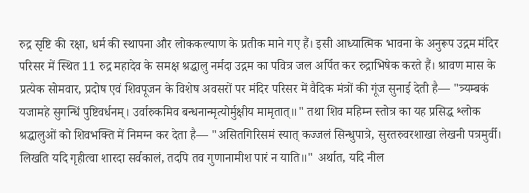रुद्र सृष्टि की रक्षा, धर्म की स्थापना और लोककल्याण के प्रतीक माने गए हैं। इसी आध्यात्मिक भावना के अनुरूप उद्गम मंदिर परिसर में स्थित 11 रुद्र महादेव के समक्ष श्रद्धालु नर्मदा उद्गम का पवित्र जल अर्पित कर रुद्राभिषेक करते हैं। श्रावण मास के प्रत्येक सोमवार, प्रदोष एवं शिवपूजन के विशेष अवसरों पर मंदिर परिसर में वैदिक मंत्रों की गूंज सुनाई देती है— "त्र्यम्बकं यजामहे सुगन्धिं पुष्टिवर्धनम्। उर्वारुकमिव बन्धनान्मृत्योर्मुक्षीय मामृतात्॥" तथा शिव महिम्न स्तोत्र का यह प्रसिद्ध श्लोक श्रद्धालुओं को शिवभक्ति में निमग्न कर देता है— "असितगिरिसमं स्यात् कज्जलं सिन्धुपात्रे, सुरतरुवरशाखा लेखनी पत्रमुर्वी। लिखति यदि गृहीत्वा शारदा सर्वकालं, तदपि तव गुणानामीश पारं न याति॥" अर्थात, यदि नील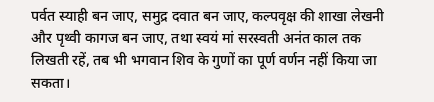पर्वत स्याही बन जाए, समुद्र दवात बन जाए, कल्पवृक्ष की शाखा लेखनी और पृथ्वी कागज बन जाए, तथा स्वयं मां सरस्वती अनंत काल तक लिखती रहें, तब भी भगवान शिव के गुणों का पूर्ण वर्णन नहीं किया जा सकता।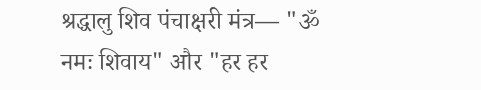श्रद्धालु शिव पंचाक्षरी मंत्र— "ॐ नमः शिवाय" और "हर हर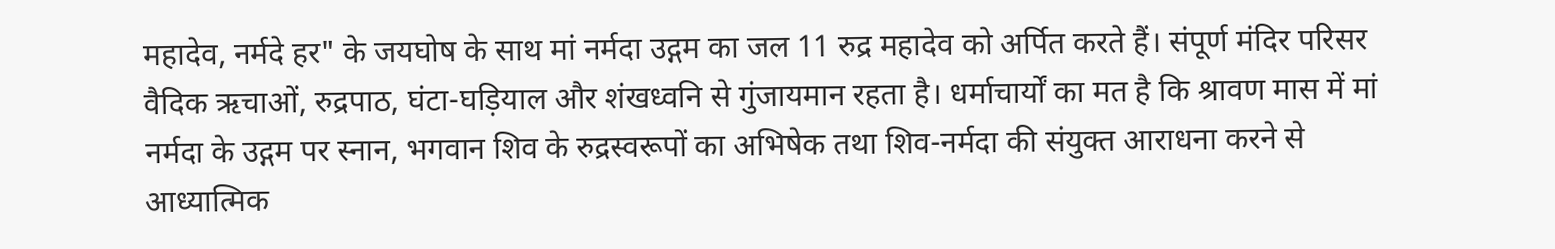महादेव, नर्मदे हर" के जयघोष के साथ मां नर्मदा उद्गम का जल 11 रुद्र महादेव को अर्पित करते हैं। संपूर्ण मंदिर परिसर वैदिक ऋचाओं, रुद्रपाठ, घंटा-घड़ियाल और शंखध्वनि से गुंजायमान रहता है। धर्माचार्यों का मत है कि श्रावण मास में मां नर्मदा के उद्गम पर स्नान, भगवान शिव के रुद्रस्वरूपों का अभिषेक तथा शिव-नर्मदा की संयुक्त आराधना करने से आध्यात्मिक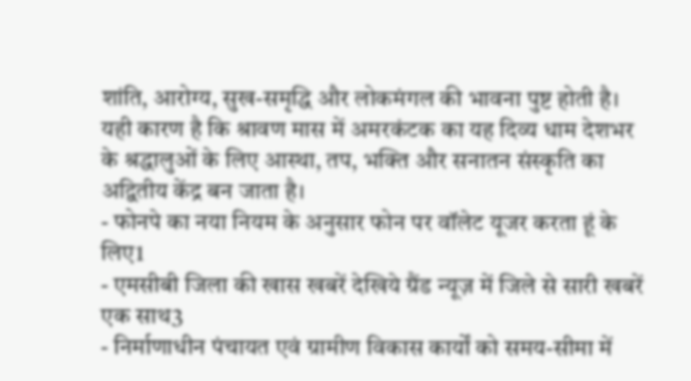शांति, आरोग्य, सुख-समृद्धि और लोकमंगल की भावना पुष्ट होती है। यही कारण है कि श्रावण मास में अमरकंटक का यह दिव्य धाम देशभर के श्रद्धालुओं के लिए आस्था, तप, भक्ति और सनातन संस्कृति का अद्वितीय केंद्र बन जाता है।
- फोनपे का नया नियम के अनुसार फोन पर वॉलेट यूजर करता हूं के लिए1
- एमसीबी जिला की खास खबरें देखिये ग्रैंड न्यूज़ में जिले से सारी खबरें एक साथ3
- निर्माणाधीन पंचायत एवं ग्रामीण विकास कार्यों को समय-सीमा में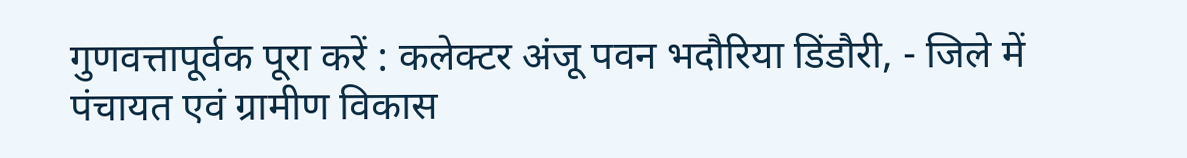गुणवत्तापूर्वक पूरा करें : कलेक्टर अंजू पवन भदौरिया डिंडौरी, - जिले में पंचायत एवं ग्रामीण विकास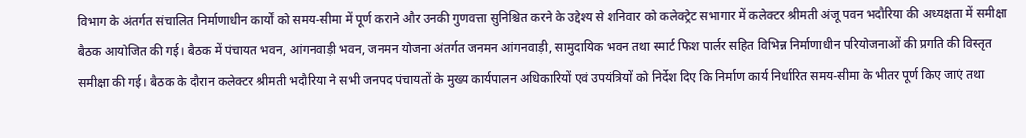विभाग के अंतर्गत संचालित निर्माणाधीन कार्यों को समय-सीमा में पूर्ण कराने और उनकी गुणवत्ता सुनिश्चित करने के उद्देश्य से शनिवार को कलेक्ट्रेट सभागार में कलेक्टर श्रीमती अंजू पवन भदौरिया की अध्यक्षता में समीक्षा बैठक आयोजित की गई। बैठक में पंचायत भवन, आंगनवाड़ी भवन, जनमन योजना अंतर्गत जनमन आंगनवाड़ी, सामुदायिक भवन तथा स्मार्ट फिश पार्लर सहित विभिन्न निर्माणाधीन परियोजनाओं की प्रगति की विस्तृत समीक्षा की गई। बैठक के दौरान कलेक्टर श्रीमती भदौरिया ने सभी जनपद पंचायतों के मुख्य कार्यपालन अधिकारियों एवं उपयंत्रियों को निर्देश दिए कि निर्माण कार्य निर्धारित समय-सीमा के भीतर पूर्ण किए जाएं तथा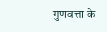गुणवत्ता के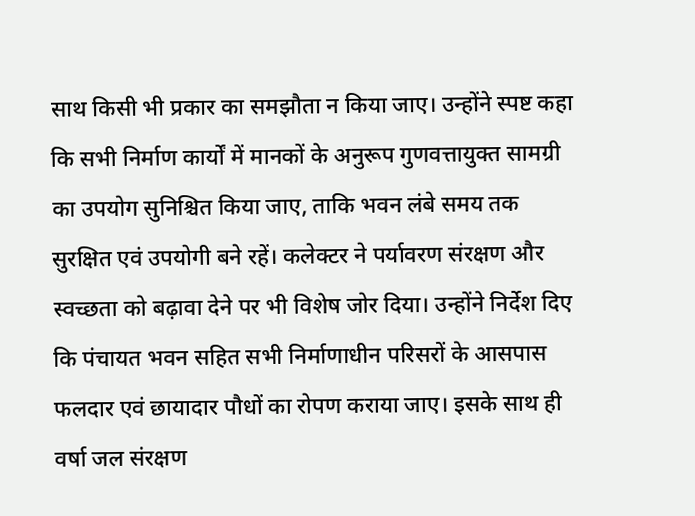साथ किसी भी प्रकार का समझौता न किया जाए। उन्होंने स्पष्ट कहा कि सभी निर्माण कार्यों में मानकों के अनुरूप गुणवत्तायुक्त सामग्री का उपयोग सुनिश्चित किया जाए, ताकि भवन लंबे समय तक सुरक्षित एवं उपयोगी बने रहें। कलेक्टर ने पर्यावरण संरक्षण और स्वच्छता को बढ़ावा देने पर भी विशेष जोर दिया। उन्होंने निर्देश दिए कि पंचायत भवन सहित सभी निर्माणाधीन परिसरों के आसपास फलदार एवं छायादार पौधों का रोपण कराया जाए। इसके साथ ही वर्षा जल संरक्षण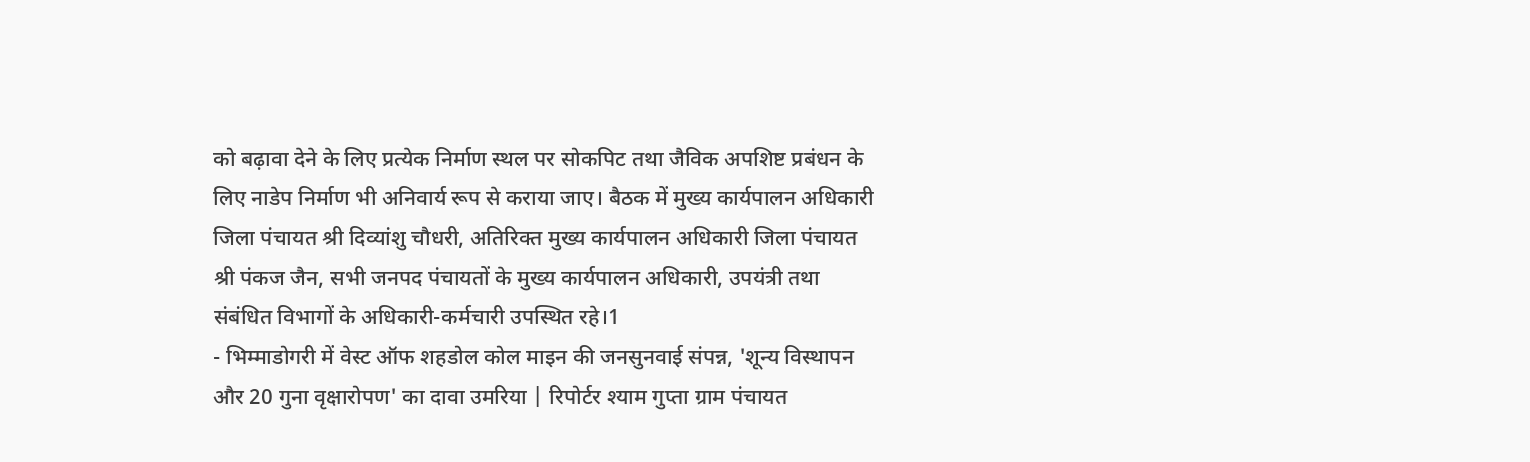को बढ़ावा देने के लिए प्रत्येक निर्माण स्थल पर सोकपिट तथा जैविक अपशिष्ट प्रबंधन के लिए नाडेप निर्माण भी अनिवार्य रूप से कराया जाए। बैठक में मुख्य कार्यपालन अधिकारी जिला पंचायत श्री दिव्यांशु चौधरी, अतिरिक्त मुख्य कार्यपालन अधिकारी जिला पंचायत श्री पंकज जैन, सभी जनपद पंचायतों के मुख्य कार्यपालन अधिकारी, उपयंत्री तथा संबंधित विभागों के अधिकारी-कर्मचारी उपस्थित रहे।1
- भिम्माडोगरी में वेस्ट ऑफ शहडोल कोल माइन की जनसुनवाई संपन्न, 'शून्य विस्थापन और 20 गुना वृक्षारोपण' का दावा उमरिया | रिपोर्टर श्याम गुप्ता ग्राम पंचायत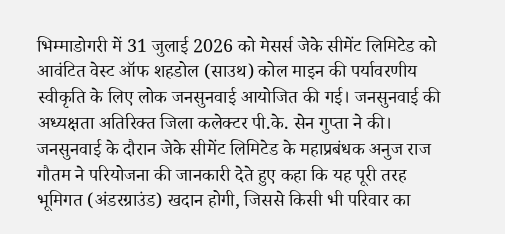भिम्माडोगरी में 31 जुलाई 2026 को मेसर्स जेके सीमेंट लिमिटेड को आवंटित वेस्ट ऑफ शहडोल (साउथ) कोल माइन की पर्यावरणीय स्वीकृति के लिए लोक जनसुनवाई आयोजित की गई। जनसुनवाई की अध्यक्षता अतिरिक्त जिला कलेक्टर पी.के. सेन गुप्ता ने की। जनसुनवाई के दौरान जेके सीमेंट लिमिटेड के महाप्रबंधक अनुज राज गौतम ने परियोजना की जानकारी देते हुए कहा कि यह पूरी तरह भूमिगत (अंडरग्राउंड) खदान होगी, जिससे किसी भी परिवार का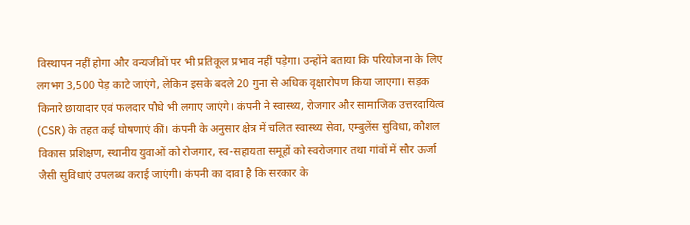विस्थापन नहीं होगा और वन्यजीवों पर भी प्रतिकूल प्रभाव नहीं पड़ेगा। उन्होंने बताया कि परियोजना के लिए लगभग 3,500 पेड़ काटे जाएंगे, लेकिन इसके बदले 20 गुना से अधिक वृक्षारोपण किया जाएगा। सड़क किनारे छायादार एवं फलदार पौधे भी लगाए जाएंगे। कंपनी ने स्वास्थ्य, रोजगार और सामाजिक उत्तरदायित्व (CSR) के तहत कई घोषणाएं कीं। कंपनी के अनुसार क्षेत्र में चलित स्वास्थ्य सेवा, एम्बुलेंस सुविधा, कौशल विकास प्रशिक्षण, स्थानीय युवाओं को रोजगार, स्व-सहायता समूहों को स्वरोजगार तथा गांवों में सौर ऊर्जा जैसी सुविधाएं उपलब्ध कराई जाएंगी। कंपनी का दावा है कि सरकार के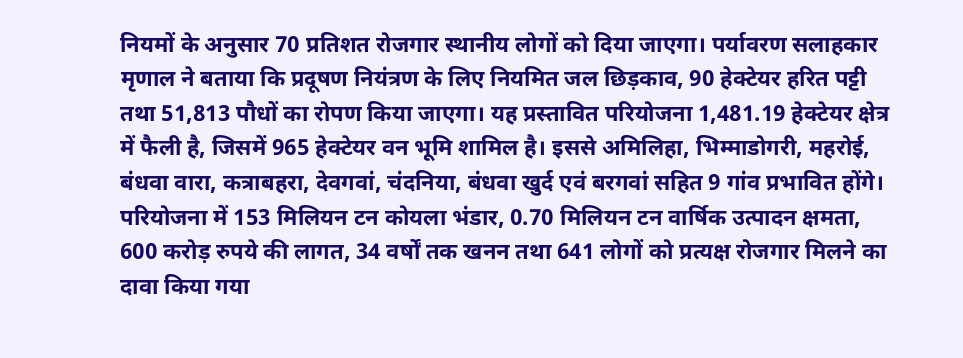नियमों के अनुसार 70 प्रतिशत रोजगार स्थानीय लोगों को दिया जाएगा। पर्यावरण सलाहकार मृणाल ने बताया कि प्रदूषण नियंत्रण के लिए नियमित जल छिड़काव, 90 हेक्टेयर हरित पट्टी तथा 51,813 पौधों का रोपण किया जाएगा। यह प्रस्तावित परियोजना 1,481.19 हेक्टेयर क्षेत्र में फैली है, जिसमें 965 हेक्टेयर वन भूमि शामिल है। इससे अमिलिहा, भिम्माडोगरी, महरोई, बंधवा वारा, कत्राबहरा, देवगवां, चंदनिया, बंधवा खुर्द एवं बरगवां सहित 9 गांव प्रभावित होंगे। परियोजना में 153 मिलियन टन कोयला भंडार, 0.70 मिलियन टन वार्षिक उत्पादन क्षमता, 600 करोड़ रुपये की लागत, 34 वर्षों तक खनन तथा 641 लोगों को प्रत्यक्ष रोजगार मिलने का दावा किया गया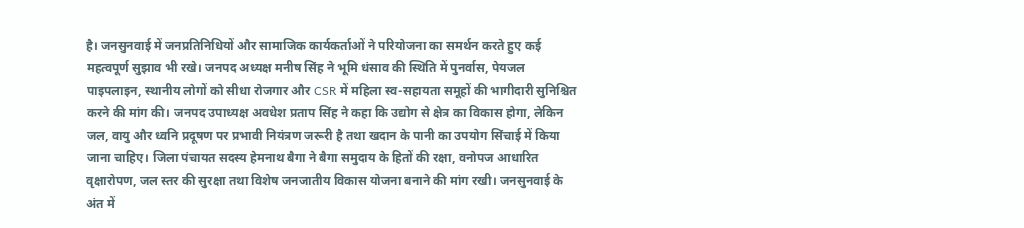है। जनसुनवाई में जनप्रतिनिधियों और सामाजिक कार्यकर्ताओं ने परियोजना का समर्थन करते हुए कई महत्वपूर्ण सुझाव भी रखे। जनपद अध्यक्ष मनीष सिंह ने भूमि धंसाव की स्थिति में पुनर्वास, पेयजल पाइपलाइन, स्थानीय लोगों को सीधा रोजगार और CSR में महिला स्व-सहायता समूहों की भागीदारी सुनिश्चित करने की मांग की। जनपद उपाध्यक्ष अवधेश प्रताप सिंह ने कहा कि उद्योग से क्षेत्र का विकास होगा, लेकिन जल, वायु और ध्वनि प्रदूषण पर प्रभावी नियंत्रण जरूरी है तथा खदान के पानी का उपयोग सिंचाई में किया जाना चाहिए। जिला पंचायत सदस्य हेमनाथ बैगा ने बैगा समुदाय के हितों की रक्षा, वनोपज आधारित वृक्षारोपण, जल स्तर की सुरक्षा तथा विशेष जनजातीय विकास योजना बनाने की मांग रखी। जनसुनवाई के अंत में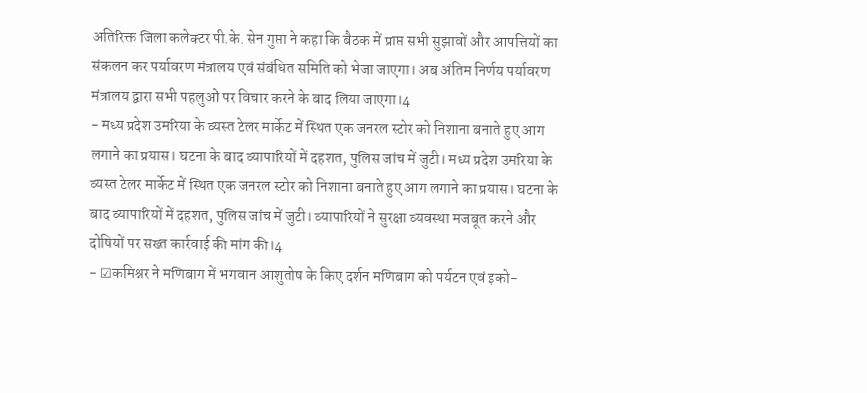अतिरिक्त जिला कलेक्टर पी.के. सेन गुप्ता ने कहा कि बैठक में प्राप्त सभी सुझावों और आपत्तियों का संकलन कर पर्यावरण मंत्रालय एवं संबंधित समिति को भेजा जाएगा। अब अंतिम निर्णय पर्यावरण मंत्रालय द्वारा सभी पहलुओं पर विचार करने के बाद लिया जाएगा।4
- मध्य प्रदेश उमरिया के व्यस्त टेलर मार्केट में स्थित एक जनरल स्टोर को निशाना बनाते हुए आग लगाने का प्रयास। घटना के बाद व्यापारियों में दहशत, पुलिस जांच में जुटी। मध्य प्रदेश उमरिया के व्यस्त टेलर मार्केट में स्थित एक जनरल स्टोर को निशाना बनाते हुए आग लगाने का प्रयास। घटना के बाद व्यापारियों में दहशत, पुलिस जांच में जुटी। व्यापारियों ने सुरक्षा व्यवस्था मजबूत करने और दोषियों पर सख्त कार्रवाई की मांग की।4
- ☑कमिश्नर ने मणिबाग में भगवान आशुतोष के किए दर्शन मणिबाग को पर्यटन एवं इको-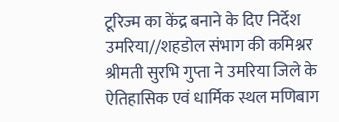टूरिज्म का केंद्र बनाने के दिए निर्देश उमरिया//शहडोल संभाग की कमिश्नर श्रीमती सुरभि गुप्ता ने उमरिया जिले के ऐतिहासिक एवं धार्मिक स्थल मणिबाग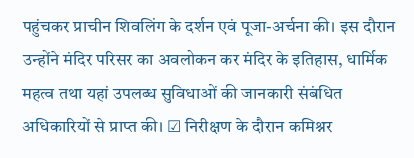पहुंचकर प्राचीन शिवलिंग के दर्शन एवं पूजा-अर्चना की। इस दौरान उन्होंने मंदिर परिसर का अवलोकन कर मंदिर के इतिहास, धार्मिक महत्व तथा यहां उपलब्ध सुविधाओं की जानकारी संबंधित अधिकारियों से प्राप्त की। ☑ निरीक्षण के दौरान कमिश्नर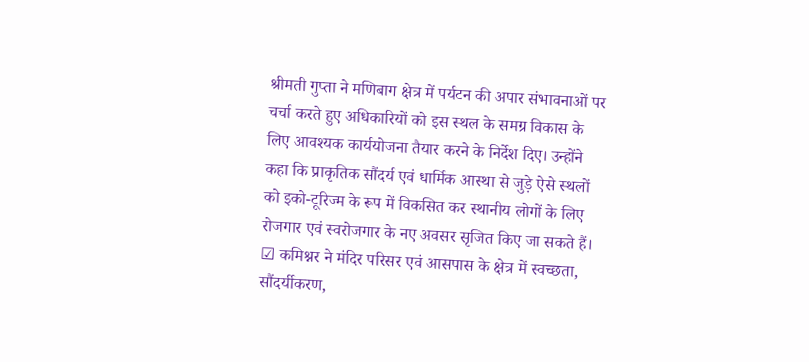श्रीमती गुप्ता ने मणिबाग क्षेत्र में पर्यटन की अपार संभावनाओं पर चर्चा करते हुए अधिकारियों को इस स्थल के समग्र विकास के लिए आवश्यक कार्ययोजना तैयार करने के निर्देश दिए। उन्होंने कहा कि प्राकृतिक सौंदर्य एवं धार्मिक आस्था से जुड़े ऐसे स्थलों को इको-टूरिज्म के रूप में विकसित कर स्थानीय लोगों के लिए रोजगार एवं स्वरोजगार के नए अवसर सृजित किए जा सकते हैं। ☑ कमिश्नर ने मंदिर परिसर एवं आसपास के क्षेत्र में स्वच्छता, सौंदर्यीकरण,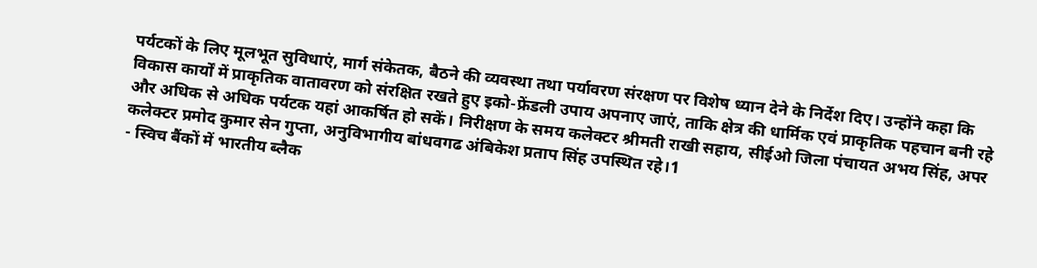पर्यटकों के लिए मूलभूत सुविधाएं, मार्ग संकेतक, बैठने की व्यवस्था तथा पर्यावरण संरक्षण पर विशेष ध्यान देने के निर्देश दिए। उन्होंने कहा कि विकास कार्यों में प्राकृतिक वातावरण को संरक्षित रखते हुए इको-फ्रेंडली उपाय अपनाए जाएं, ताकि क्षेत्र की धार्मिक एवं प्राकृतिक पहचान बनी रहे और अधिक से अधिक पर्यटक यहां आकर्षित हो सकें। निरीक्षण के समय कलेक्टर श्रीमती राखी सहाय, सीईओ जिला पंचायत अभय सिंह, अपर कलेक्टर प्रमोद कुमार सेन गुप्ता, अनुविभागीय बांधवगढ अंबिकेश प्रताप सिंह उपस्थित रहे।1
- स्विच बैंकों में भारतीय ब्लैक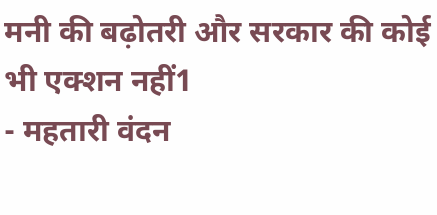मनी की बढ़ोतरी और सरकार की कोई भी एक्शन नहीं1
- महतारी वंदन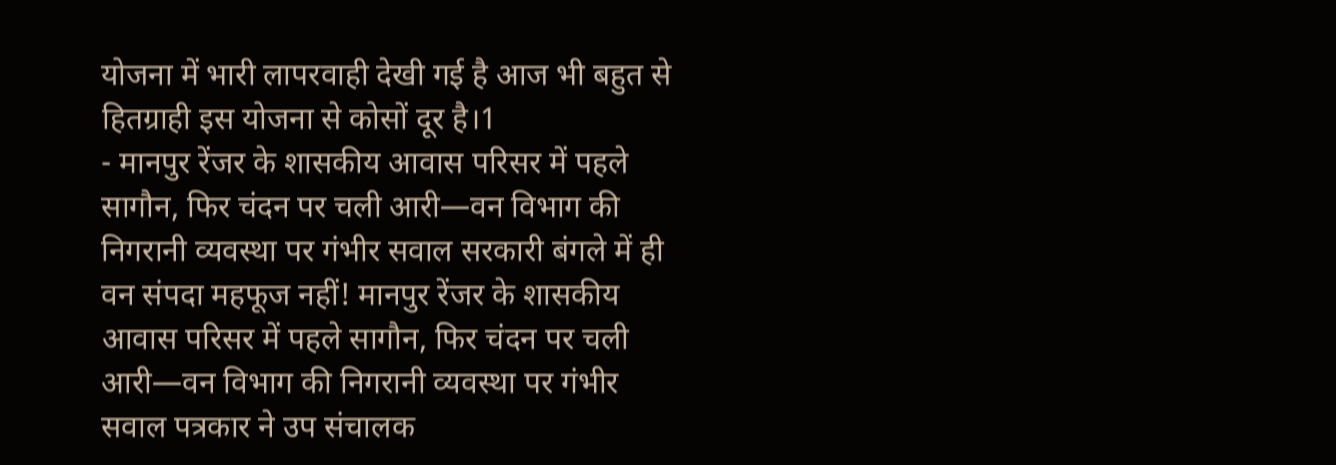योजना में भारी लापरवाही देखी गई है आज भी बहुत से हितग्राही इस योजना से कोसों दूर है।1
- मानपुर रेंजर के शासकीय आवास परिसर में पहले सागौन, फिर चंदन पर चली आरी—वन विभाग की निगरानी व्यवस्था पर गंभीर सवाल सरकारी बंगले में ही वन संपदा महफूज नहीं! मानपुर रेंजर के शासकीय आवास परिसर में पहले सागौन, फिर चंदन पर चली आरी—वन विभाग की निगरानी व्यवस्था पर गंभीर सवाल पत्रकार ने उप संचालक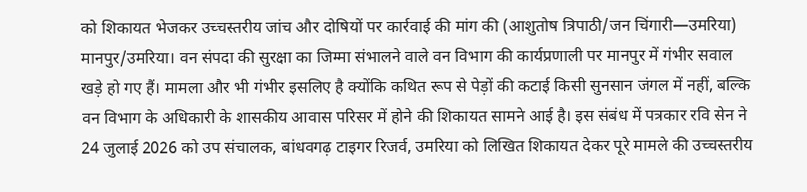को शिकायत भेजकर उच्चस्तरीय जांच और दोषियों पर कार्रवाई की मांग की (आशुतोष त्रिपाठी/जन चिंगारी—उमरिया) मानपुर/उमरिया। वन संपदा की सुरक्षा का जिम्मा संभालने वाले वन विभाग की कार्यप्रणाली पर मानपुर में गंभीर सवाल खड़े हो गए हैं। मामला और भी गंभीर इसलिए है क्योंकि कथित रूप से पेड़ों की कटाई किसी सुनसान जंगल में नहीं, बल्कि वन विभाग के अधिकारी के शासकीय आवास परिसर में होने की शिकायत सामने आई है। इस संबंध में पत्रकार रवि सेन ने 24 जुलाई 2026 को उप संचालक, बांधवगढ़ टाइगर रिजर्व, उमरिया को लिखित शिकायत देकर पूरे मामले की उच्चस्तरीय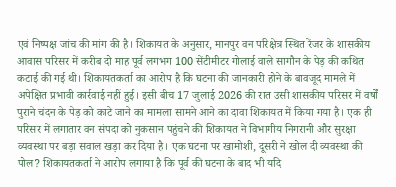एवं निष्पक्ष जांच की मांग की है। शिकायत के अनुसार, मानपुर वन परिक्षेत्र स्थित रेंजर के शासकीय आवास परिसर में करीब दो माह पूर्व लगभग 100 सेंटीमीटर गोलाई वाले सागौन के पेड़ की कथित कटाई की गई थी। शिकायतकर्ता का आरोप है कि घटना की जानकारी होने के बावजूद मामले में अपेक्षित प्रभावी कार्रवाई नहीं हुई। इसी बीच 17 जुलाई 2026 की रात उसी शासकीय परिसर में वर्षों पुराने चंदन के पेड़ को काटे जाने का मामला सामने आने का दावा शिकायत में किया गया है। एक ही परिसर में लगातार वन संपदा को नुकसान पहुंचने की शिकायत ने विभागीय निगरानी और सुरक्षा व्यवस्था पर बड़ा सवाल खड़ा कर दिया है। एक घटना पर खामोशी, दूसरी ने खोल दी व्यवस्था की पोल? शिकायतकर्ता ने आरोप लगाया है कि पूर्व की घटना के बाद भी यदि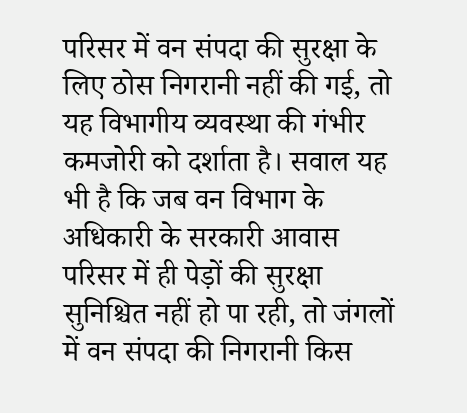परिसर में वन संपदा की सुरक्षा के लिए ठोस निगरानी नहीं की गई, तो यह विभागीय व्यवस्था की गंभीर कमजोरी को दर्शाता है। सवाल यह भी है कि जब वन विभाग के अधिकारी के सरकारी आवास परिसर में ही पेड़ों की सुरक्षा सुनिश्चित नहीं हो पा रही, तो जंगलों में वन संपदा की निगरानी किस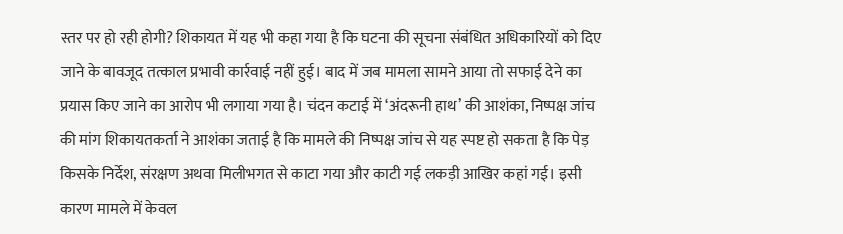स्तर पर हो रही होगी? शिकायत में यह भी कहा गया है कि घटना की सूचना संबंधित अधिकारियों को दिए जाने के बावजूद तत्काल प्रभावी कार्रवाई नहीं हुई। बाद में जब मामला सामने आया तो सफाई देने का प्रयास किए जाने का आरोप भी लगाया गया है। चंदन कटाई में ‘अंदरूनी हाथ’ की आशंका, निष्पक्ष जांच की मांग शिकायतकर्ता ने आशंका जताई है कि मामले की निष्पक्ष जांच से यह स्पष्ट हो सकता है कि पेड़ किसके निर्देश, संरक्षण अथवा मिलीभगत से काटा गया और काटी गई लकड़ी आखिर कहां गई। इसी कारण मामले में केवल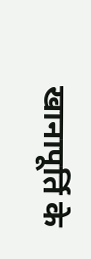खानापूर्ति के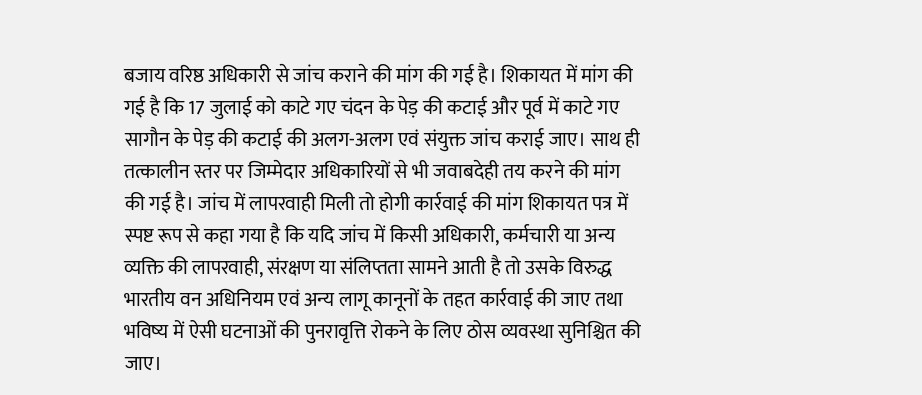बजाय वरिष्ठ अधिकारी से जांच कराने की मांग की गई है। शिकायत में मांग की गई है कि 17 जुलाई को काटे गए चंदन के पेड़ की कटाई और पूर्व में काटे गए सागौन के पेड़ की कटाई की अलग-अलग एवं संयुक्त जांच कराई जाए। साथ ही तत्कालीन स्तर पर जिम्मेदार अधिकारियों से भी जवाबदेही तय करने की मांग की गई है। जांच में लापरवाही मिली तो होगी कार्रवाई की मांग शिकायत पत्र में स्पष्ट रूप से कहा गया है कि यदि जांच में किसी अधिकारी, कर्मचारी या अन्य व्यक्ति की लापरवाही, संरक्षण या संलिप्तता सामने आती है तो उसके विरुद्ध भारतीय वन अधिनियम एवं अन्य लागू कानूनों के तहत कार्रवाई की जाए तथा भविष्य में ऐसी घटनाओं की पुनरावृत्ति रोकने के लिए ठोस व्यवस्था सुनिश्चित की जाए।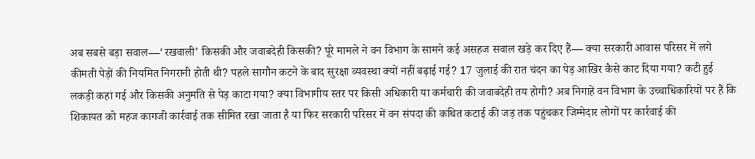अब सबसे बड़ा सवाल—‘रखवाली’ किसकी और जवाबदेही किसकी? पूरे मामले ने वन विभाग के सामने कई असहज सवाल खड़े कर दिए हैं— क्या सरकारी आवास परिसर में लगे कीमती पेड़ों की नियमित निगरानी होती थी? पहले सागौन कटने के बाद सुरक्षा व्यवस्था क्यों नहीं बढ़ाई गई? 17 जुलाई की रात चंदन का पेड़ आखिर कैसे काट दिया गया? कटी हुई लकड़ी कहां गई और किसकी अनुमति से पेड़ काटा गया? क्या विभागीय स्तर पर किसी अधिकारी या कर्मचारी की जवाबदेही तय होगी? अब निगाहें वन विभाग के उच्चाधिकारियों पर हैं कि शिकायत को महज कागजी कार्रवाई तक सीमित रखा जाता है या फिर सरकारी परिसर में वन संपदा की कथित कटाई की जड़ तक पहुंचकर जिम्मेदार लोगों पर कार्रवाई की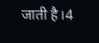जाती है।4